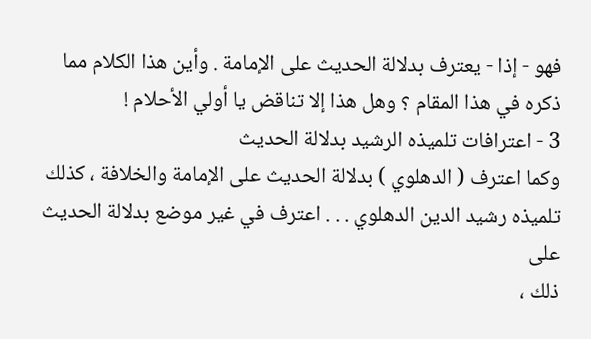فهو - إذا - يعترف بدلالة الحديث على الإمامة . وأين هذا الكلام مما
ذكره في هذا المقام ؟ وهل هذا إلا تناقض يا أولي الأحلام !
3 - اعترافات تلميذه الرشيد بدلالة الحديث
وكما اعترف ( الدهلوي ) بدلالة الحديث على الإمامة والخلافة ، كذلك
تلميذه رشيد الدين الدهلوي . . . اعترف في غير موضع بدلالة الحديث على
ذلك ،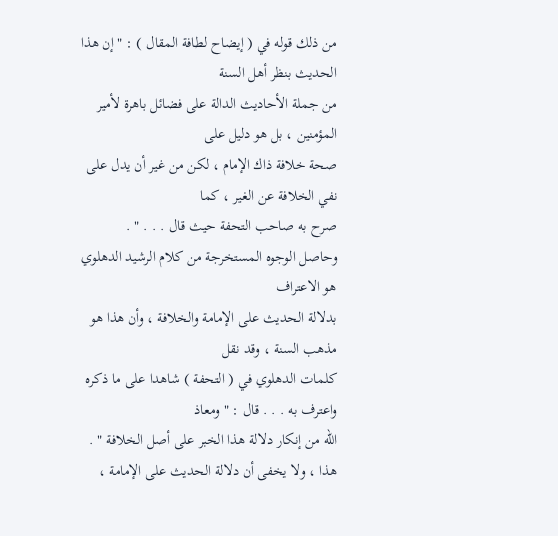من ذلك قوله في ( إيضاح لطافة المقال ) : " إن هذا الحديث بنظر أهل السنة
من جملة الأحاديث الدالة على فضائل باهرة لأمير المؤمنين ، بل هو دليل على
صحة خلافة ذاك الإمام ، لكن من غير أن يدل على نفي الخلافة عن الغير ، كما
صرح به صاحب التحفة حيث قال . . . " .
وحاصل الوجوه المستخرجة من كلام الرشيد الدهلوي هو الاعتراف
بدلالة الحديث على الإمامة والخلافة ، وأن هذا هو مذهب السنة ، وقد نقل
كلمات الدهلوي في ( التحفة ) شاهدا على ما ذكره واعترف به . . . قال : " ومعاذ
الله من إنكار دلالة هذا الخبر على أصل الخلافة " .
هذا ، ولا يخفى أن دلالة الحديث على الإمامة ،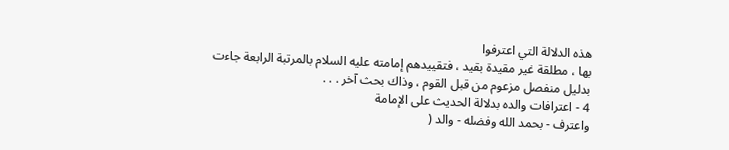هذه الدلالة التي اعترفوا
بها ، مطلقة غير مقيدة بقيد ، فتقييدهم إمامته عليه السلام بالمرتبة الرابعة جاءت
بدليل منفصل مزعوم من قبل القوم ، وذاك بحث آخر . . .
4 - اعترافات والده بدلالة الحديث على الإمامة
واعترف - بحمد الله وفضله - والد (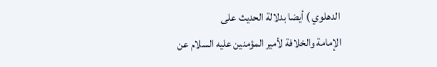الدهلوي ) أيضا بدلالة الحديث على
الإمامة والخلافة لأمير المؤمنين عليه السلام عن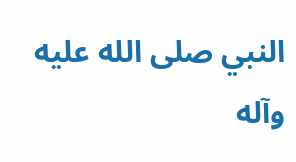النبي صلى الله عليه وآله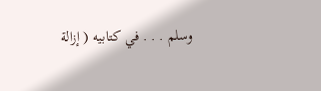وسلم . . . في كتابيه ( إزالة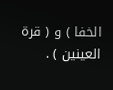الخفا ) و ( قرة العينين ) .